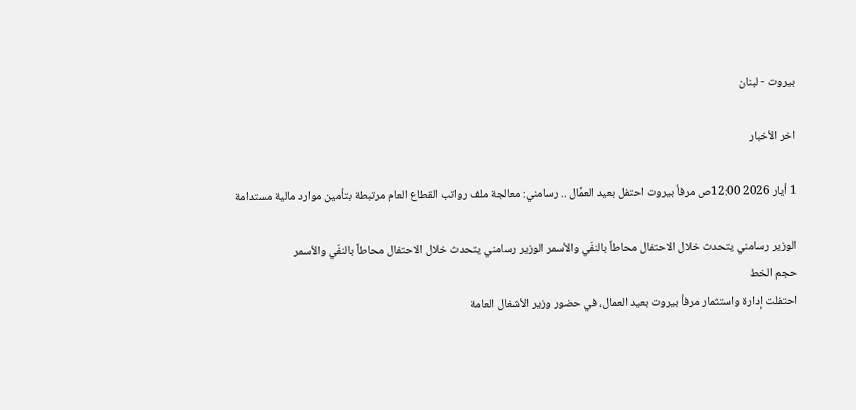بيروت - لبنان

اخر الأخبار

1 أيار 2026 12:00ص مرفأ بيروت احتفل بعيد العمَّال .. رسامني: معالجة ملف رواتب القطاع العام مرتبطة بتأمين موارد مالية مستدامة

الوزير رسامني يتحدث خلال الاحتفال محاطاً بالنفّي والأسمر الوزير رسامني يتحدث خلال الاحتفال محاطاً بالنفّي والأسمر
حجم الخط
احتفلت إدارة واستثمار مرفأ بيروت بعيد العمال، في حضور وزير الأشغال العامة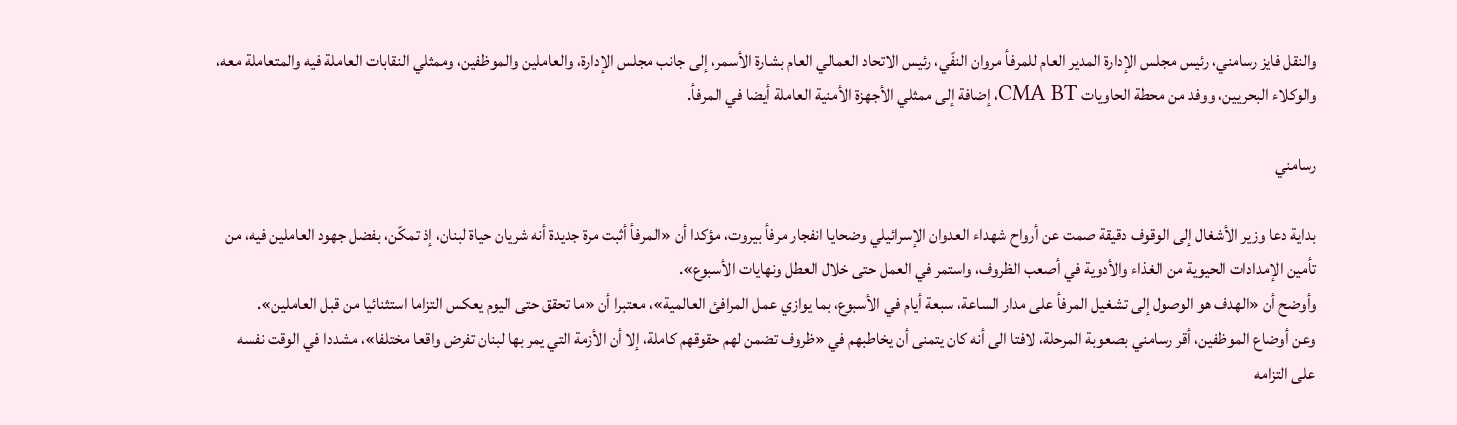والنقل فايز رسامني، رئيس مجلس الإدارة المدير العام للمرفأ مروان النفّي، رئيس الاتحاد العمالي العام بشارة الأسمر، إلى جانب مجلس الإدارة، والعاملين والموظفين، وممثلي النقابات العاملة فيه والمتعاملة معه، والوكلاء البحريين، ووفد من محطة الحاويات CMA BT، إضافة إلى ممثلي الأجهزة الأمنية العاملة أيضا في المرفأ.

رسامني

بداية دعا وزير الأشغال إلى الوقوف دقيقة صمت عن أرواح شهداء العدوان الإسرائيلي وضحايا انفجار مرفأ بيروت، مؤكدا أن «المرفأ أثبت مرة جديدة أنه شريان حياة لبنان، إذ تمكّن، بفضل جهود العاملين فيه، من تأمين الإمدادات الحيوية من الغذاء والأدوية في أصعب الظروف، واستمر في العمل حتى خلال العطل ونهايات الأسبوع».
وأوضح أن «الهدف هو الوصول إلى تشغيل المرفأ على مدار الساعة، سبعة أيام في الأسبوع، بما يوازي عمل المرافئ العالمية»، معتبرا أن «ما تحقق حتى اليوم يعكس التزاما استثنائيا من قبل العاملين».
وعن أوضاع الموظفين، أقر رسامني بصعوبة المرحلة، لافتا الى أنه كان يتمنى أن يخاطبهم في «ظروف تضمن لهم حقوقهم كاملة، إلا أن الأزمة التي يمر بها لبنان تفرض واقعا مختلفا»، مشددا في الوقت نفسه على التزامه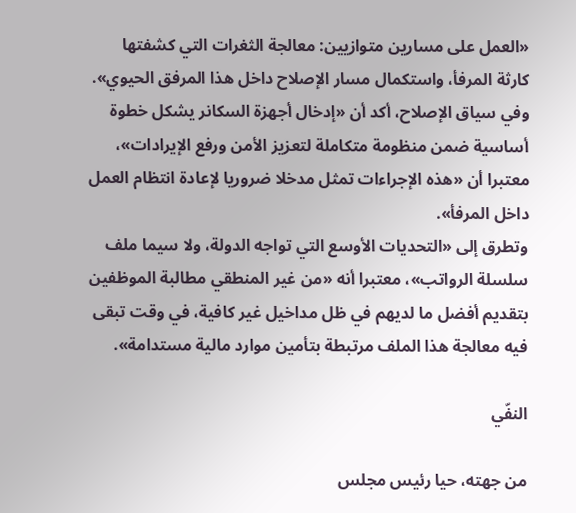«العمل على مسارين متوازيين: معالجة الثغرات التي كشفتها كارثة المرفأ، واستكمال مسار الإصلاح داخل هذا المرفق الحيوي».
وفي سياق الإصلاح، أكد أن «إدخال أجهزة السكانر يشكل خطوة أساسية ضمن منظومة متكاملة لتعزيز الأمن ورفع الإيرادات»، معتبرا أن «هذه الإجراءات تمثل مدخلا ضروريا لإعادة انتظام العمل داخل المرفأ».
وتطرق إلى «التحديات الأوسع التي تواجه الدولة، ولا سيما ملف سلسلة الرواتب»، معتبرا أنه «من غير المنطقي مطالبة الموظفين بتقديم أفضل ما لديهم في ظل مداخيل غير كافية، في وقت تبقى فيه معالجة هذا الملف مرتبطة بتأمين موارد مالية مستدامة».

النفّي

من جهته، حيا رئيس مجلس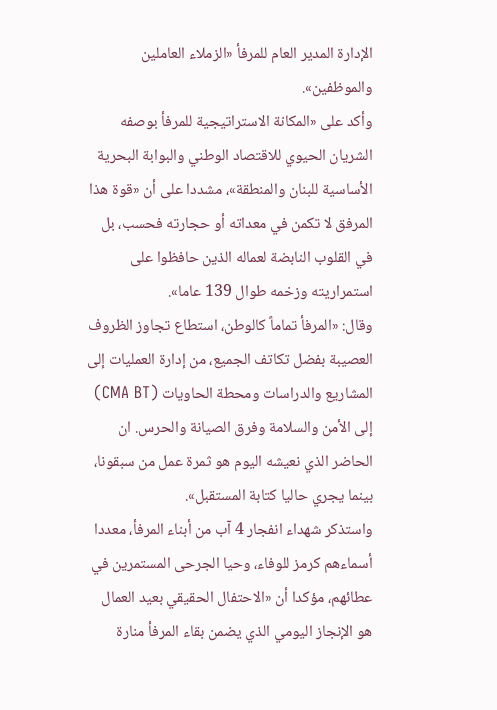الإدارة المدير العام للمرفأ «الزملاء العاملين والموظفين».
وأكد على «المكانة الاستراتيجية للمرفأ بوصفه الشريان الحيوي للاقتصاد الوطني والبوابة البحرية الأساسية للبنان والمنطقة»، مشددا على أن «قوة هذا المرفق لا تكمن في معداته أو حجارته فحسب، بل في القلوب النابضة لعماله الذين حافظوا على استمراريته وزخمه طوال 139 عاما».
وقال: «المرفأ تماماً كالوطن، استطاع تجاوز الظروف العصيبة بفضل تكاتف الجميع، من إدارة العمليات إلى المشاريع والدراسات ومحطة الحاويات (CMA BT) إلى الأمن والسلامة وفرق الصيانة والحرس. ان الحاضر الذي نعيشه اليوم هو ثمرة عمل من سبقونا، بينما يجري حاليا كتابة المستقبل».
واستذكر شهداء انفجار 4 آب من أبناء المرفأ، معددا أسماءهم كرمز للوفاء، وحيا الجرحى المستمرين في عطائهم، مؤكدا أن «الاحتفال الحقيقي بعيد العمال هو الإنجاز اليومي الذي يضمن بقاء المرفأ منارة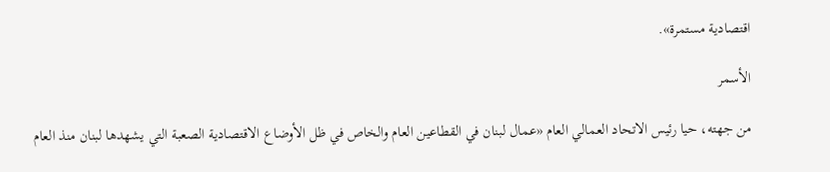اقتصادية مستمرة».

الأسمر

من جهته، حيا رئيس الاتحاد العمالي العام «عمال لبنان في القطاعين العام والخاص في ظل الأوضاع الاقتصادية الصعبة التي يشهدها لبنان منذ العام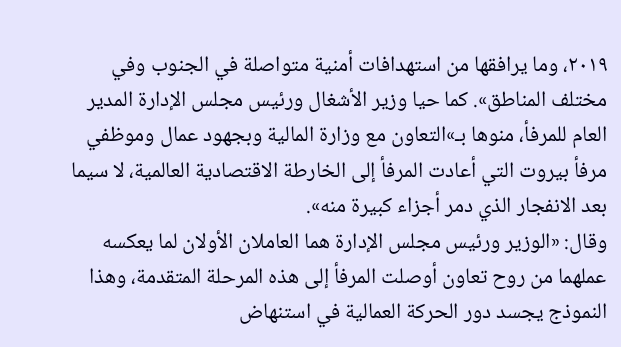٢٠١٩، وما يرافقها من استهدافات أمنية متواصلة في الجنوب وفي مختلف المناطق». كما حيا وزير الأشغال ورئيس مجلس الإدارة المدير العام للمرفأ، منوها بـ»التعاون مع وزارة المالية وبجهود عمال وموظفي مرفأ بيروت التي أعادت المرفأ إلى الخارطة الاقتصادية العالمية، لا سيما بعد الانفجار الذي دمر أجزاء كبيرة منه».
وقال: «الوزير ورئيس مجلس الإدارة هما العاملان الأولان لما يعكسه عملهما من روح تعاون أوصلت المرفأ إلى هذه المرحلة المتقدمة، وهذا النموذج يجسد دور الحركة العمالية في استنهاض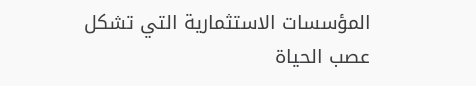المؤسسات الاستثمارية التي تشكل عصب الحياة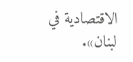الاقتصادية في لبنان».